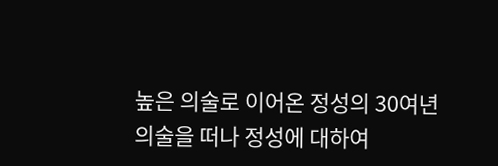높은 의술로 이어온 정성의 30여년
의술을 떠나 정성에 대하여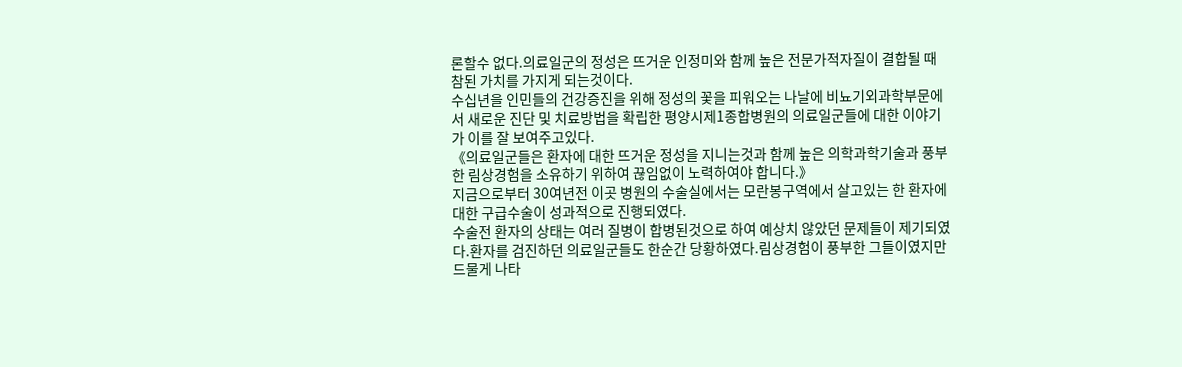론할수 없다.의료일군의 정성은 뜨거운 인정미와 함께 높은 전문가적자질이 결합될 때 참된 가치를 가지게 되는것이다.
수십년을 인민들의 건강증진을 위해 정성의 꽃을 피워오는 나날에 비뇨기외과학부문에서 새로운 진단 및 치료방법을 확립한 평양시제1종합병원의 의료일군들에 대한 이야기가 이를 잘 보여주고있다.
《의료일군들은 환자에 대한 뜨거운 정성을 지니는것과 함께 높은 의학과학기술과 풍부한 림상경험을 소유하기 위하여 끊임없이 노력하여야 합니다.》
지금으로부터 30여년전 이곳 병원의 수술실에서는 모란봉구역에서 살고있는 한 환자에 대한 구급수술이 성과적으로 진행되였다.
수술전 환자의 상태는 여러 질병이 합병된것으로 하여 예상치 않았던 문제들이 제기되였다.환자를 검진하던 의료일군들도 한순간 당황하였다.림상경험이 풍부한 그들이였지만 드물게 나타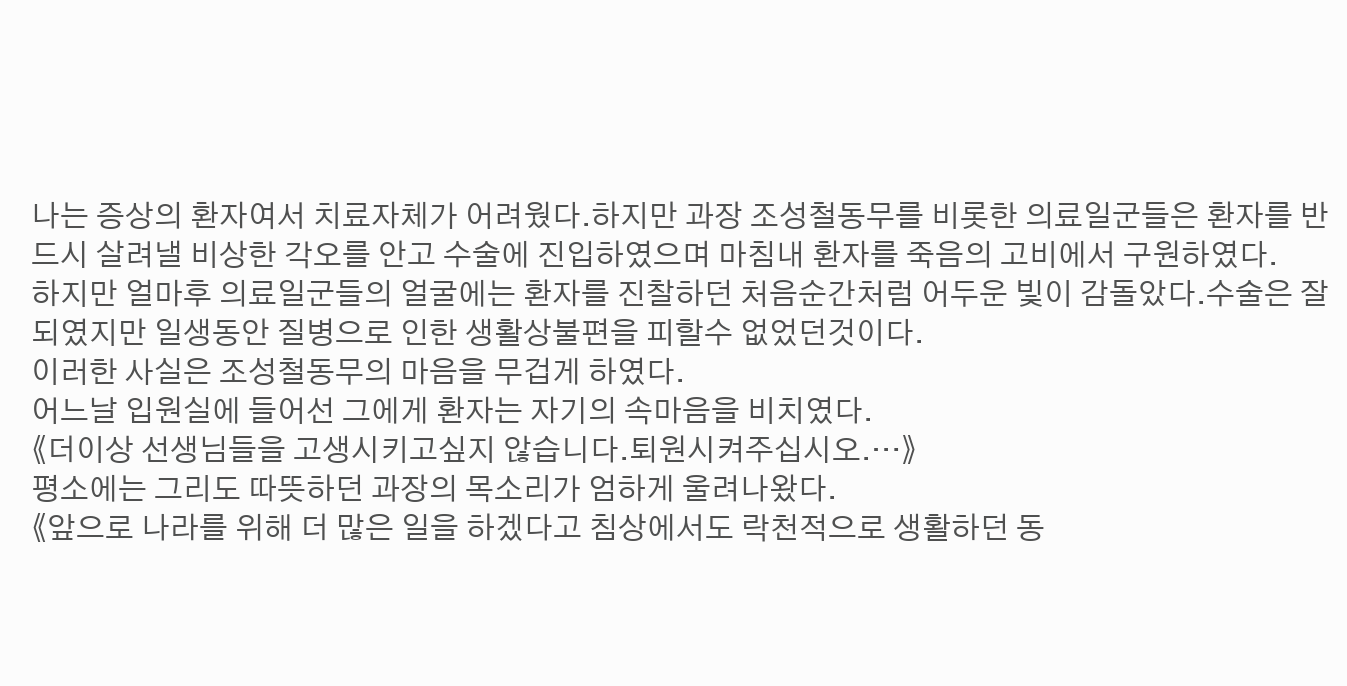나는 증상의 환자여서 치료자체가 어려웠다.하지만 과장 조성철동무를 비롯한 의료일군들은 환자를 반드시 살려낼 비상한 각오를 안고 수술에 진입하였으며 마침내 환자를 죽음의 고비에서 구원하였다.
하지만 얼마후 의료일군들의 얼굴에는 환자를 진찰하던 처음순간처럼 어두운 빛이 감돌았다.수술은 잘되였지만 일생동안 질병으로 인한 생활상불편을 피할수 없었던것이다.
이러한 사실은 조성철동무의 마음을 무겁게 하였다.
어느날 입원실에 들어선 그에게 환자는 자기의 속마음을 비치였다.
《더이상 선생님들을 고생시키고싶지 않습니다.퇴원시켜주십시오.…》
평소에는 그리도 따뜻하던 과장의 목소리가 엄하게 울려나왔다.
《앞으로 나라를 위해 더 많은 일을 하겠다고 침상에서도 락천적으로 생활하던 동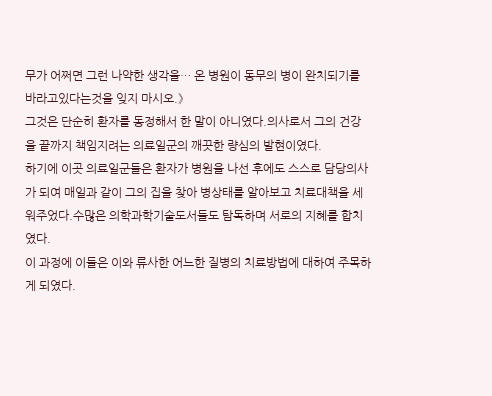무가 어쩌면 그런 나약한 생각을… 온 병원이 동무의 병이 완치되기를 바라고있다는것을 잊지 마시오.》
그것은 단순히 환자를 동정해서 한 말이 아니였다.의사로서 그의 건강을 끝까지 책임지려는 의료일군의 깨끗한 량심의 발현이였다.
하기에 이곳 의료일군들은 환자가 병원을 나선 후에도 스스로 담당의사가 되여 매일과 같이 그의 집을 찾아 병상태를 알아보고 치료대책을 세워주었다.수많은 의학과학기술도서들도 탐독하며 서로의 지혜를 합치였다.
이 과정에 이들은 이와 류사한 어느한 질병의 치료방법에 대하여 주목하게 되였다.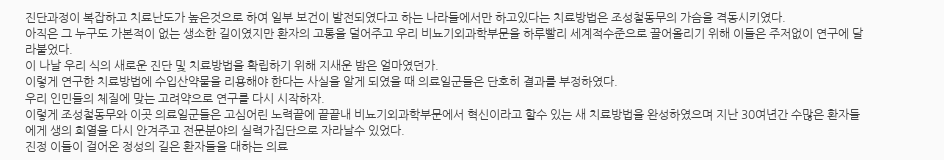진단과정이 복잡하고 치료난도가 높은것으로 하여 일부 보건이 발전되였다고 하는 나라들에서만 하고있다는 치료방법은 조성철동무의 가슴을 격동시키였다.
아직은 그 누구도 가본적이 없는 생소한 길이였지만 환자의 고통을 덜어주고 우리 비뇨기외과학부문을 하루빨리 세계적수준으로 끌어올리기 위해 이들은 주저없이 연구에 달라붙었다.
이 나날 우리 식의 새로운 진단 및 치료방법을 확립하기 위해 지새운 밤은 얼마였던가.
이렇게 연구한 치료방법에 수입산약물을 리용해야 한다는 사실을 알게 되였을 때 의료일군들은 단호히 결과를 부정하였다.
우리 인민들의 체질에 맞는 고려약으로 연구를 다시 시작하자.
이렇게 조성철동무와 이곳 의료일군들은 고심어린 노력끝에 끝끝내 비뇨기외과학부문에서 혁신이라고 할수 있는 새 치료방법을 완성하였으며 지난 30여년간 수많은 환자들에게 생의 희열을 다시 안겨주고 전문분야의 실력가집단으로 자라날수 있었다.
진정 이들이 걸어온 정성의 길은 환자들을 대하는 의료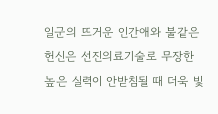일군의 뜨거운 인간애와 불같은 헌신은 선진의료기술로 무장한 높은 실력이 안받침될 때 더욱 빛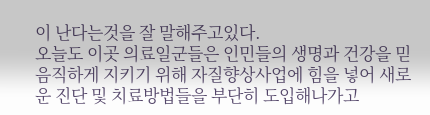이 난다는것을 잘 말해주고있다.
오늘도 이곳 의료일군들은 인민들의 생명과 건강을 믿음직하게 지키기 위해 자질향상사업에 힘을 넣어 새로운 진단 및 치료방법들을 부단히 도입해나가고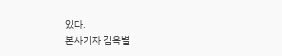있다.
본사기자 김옥별